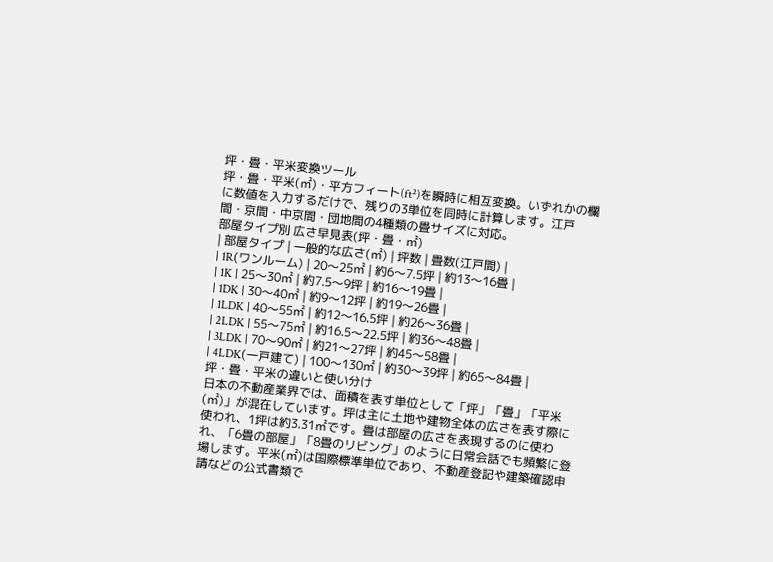坪・畳・平米変換ツール
坪・畳・平米(㎡)・平方フィート(ft²)を瞬時に相互変換。いずれかの欄に数値を入力するだけで、残りの3単位を同時に計算します。江戸間・京間・中京間・団地間の4種類の畳サイズに対応。
部屋タイプ別 広さ早見表(坪・畳・㎡)
| 部屋タイプ | 一般的な広さ(㎡) | 坪数 | 畳数(江戸間) |
| 1R(ワンルーム) | 20〜25㎡ | 約6〜7.5坪 | 約13〜16畳 |
| 1K | 25〜30㎡ | 約7.5〜9坪 | 約16〜19畳 |
| 1DK | 30〜40㎡ | 約9〜12坪 | 約19〜26畳 |
| 1LDK | 40〜55㎡ | 約12〜16.5坪 | 約26〜36畳 |
| 2LDK | 55〜75㎡ | 約16.5〜22.5坪 | 約36〜48畳 |
| 3LDK | 70〜90㎡ | 約21〜27坪 | 約45〜58畳 |
| 4LDK(一戸建て) | 100〜130㎡ | 約30〜39坪 | 約65〜84畳 |
坪・畳・平米の違いと使い分け
日本の不動産業界では、面積を表す単位として「坪」「畳」「平米(㎡)」が混在しています。坪は主に土地や建物全体の広さを表す際に使われ、1坪は約3.31㎡です。畳は部屋の広さを表現するのに使われ、「6畳の部屋」「8畳のリビング」のように日常会話でも頻繁に登場します。平米(㎡)は国際標準単位であり、不動産登記や建築確認申請などの公式書類で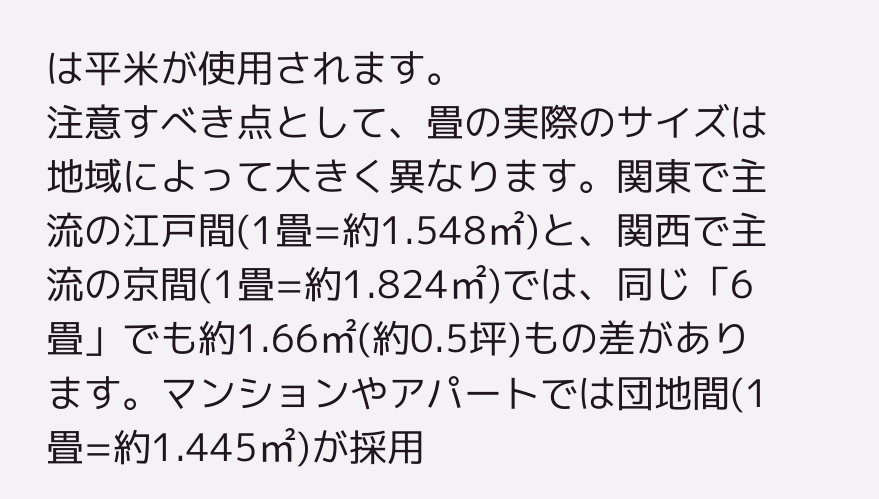は平米が使用されます。
注意すべき点として、畳の実際のサイズは地域によって大きく異なります。関東で主流の江戸間(1畳=約1.548㎡)と、関西で主流の京間(1畳=約1.824㎡)では、同じ「6畳」でも約1.66㎡(約0.5坪)もの差があります。マンションやアパートでは団地間(1畳=約1.445㎡)が採用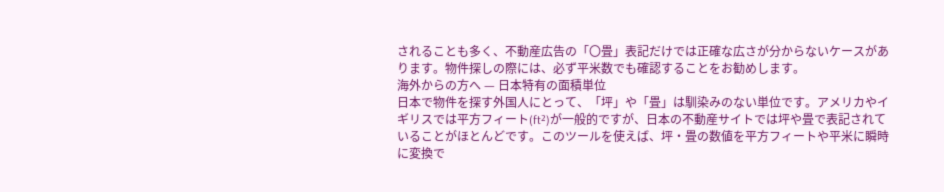されることも多く、不動産広告の「〇畳」表記だけでは正確な広さが分からないケースがあります。物件探しの際には、必ず平米数でも確認することをお勧めします。
海外からの方へ — 日本特有の面積単位
日本で物件を探す外国人にとって、「坪」や「畳」は馴染みのない単位です。アメリカやイギリスでは平方フィート(ft²)が一般的ですが、日本の不動産サイトでは坪や畳で表記されていることがほとんどです。このツールを使えば、坪・畳の数値を平方フィートや平米に瞬時に変換で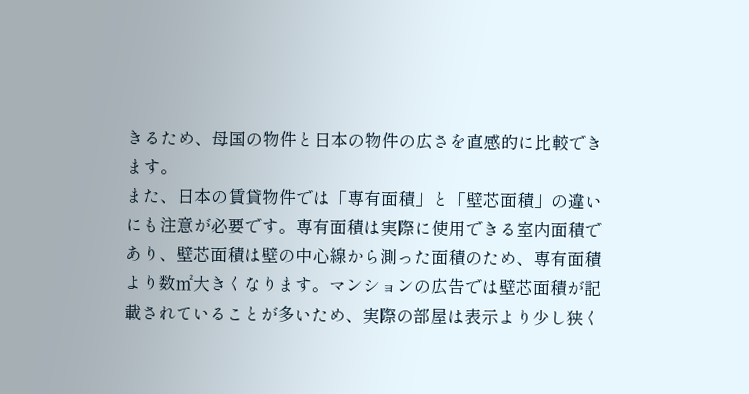きるため、母国の物件と日本の物件の広さを直感的に比較できます。
また、日本の賃貸物件では「専有面積」と「壁芯面積」の違いにも注意が必要です。専有面積は実際に使用できる室内面積であり、壁芯面積は壁の中心線から測った面積のため、専有面積より数㎡大きくなります。マンションの広告では壁芯面積が記載されていることが多いため、実際の部屋は表示より少し狭く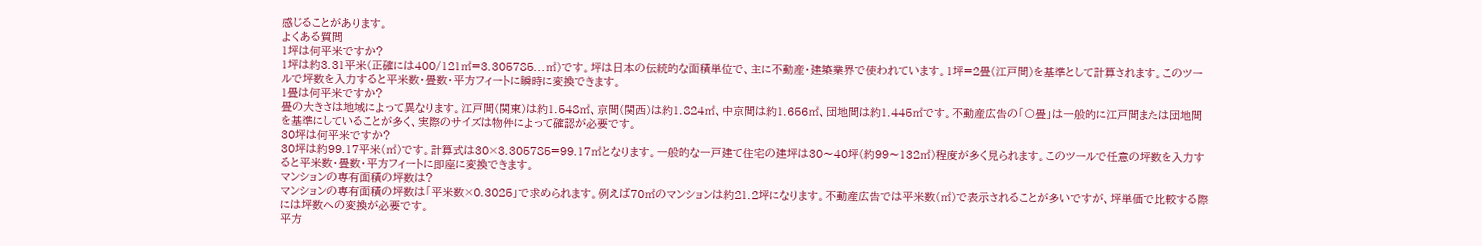感じることがあります。
よくある質問
1坪は何平米ですか?
1坪は約3.31平米(正確には400/121㎡=3.305785...㎡)です。坪は日本の伝統的な面積単位で、主に不動産・建築業界で使われています。1坪=2畳(江戸間)を基準として計算されます。このツールで坪数を入力すると平米数・畳数・平方フィートに瞬時に変換できます。
1畳は何平米ですか?
畳の大きさは地域によって異なります。江戸間(関東)は約1.548㎡、京間(関西)は約1.824㎡、中京間は約1.656㎡、団地間は約1.445㎡です。不動産広告の「〇畳」は一般的に江戸間または団地間を基準にしていることが多く、実際のサイズは物件によって確認が必要です。
30坪は何平米ですか?
30坪は約99.17平米(㎡)です。計算式は30×3.305785=99.17㎡となります。一般的な一戸建て住宅の建坪は30〜40坪(約99〜132㎡)程度が多く見られます。このツールで任意の坪数を入力すると平米数・畳数・平方フィートに即座に変換できます。
マンションの専有面積の坪数は?
マンションの専有面積の坪数は「平米数×0.3025」で求められます。例えば70㎡のマンションは約21.2坪になります。不動産広告では平米数(㎡)で表示されることが多いですが、坪単価で比較する際には坪数への変換が必要です。
平方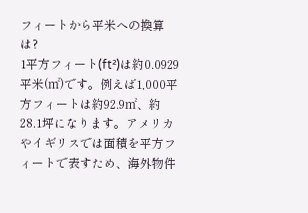フィートから平米への換算は?
1平方フィート(ft²)は約0.0929平米(㎡)です。例えば1,000平方フィートは約92.9㎡、約28.1坪になります。アメリカやイギリスでは面積を平方フィートで表すため、海外物件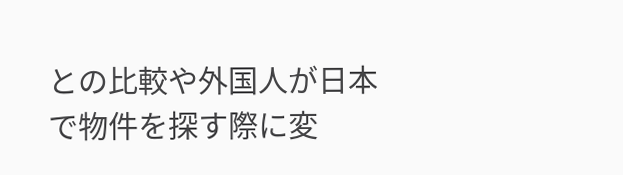との比較や外国人が日本で物件を探す際に変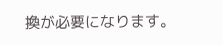換が必要になります。